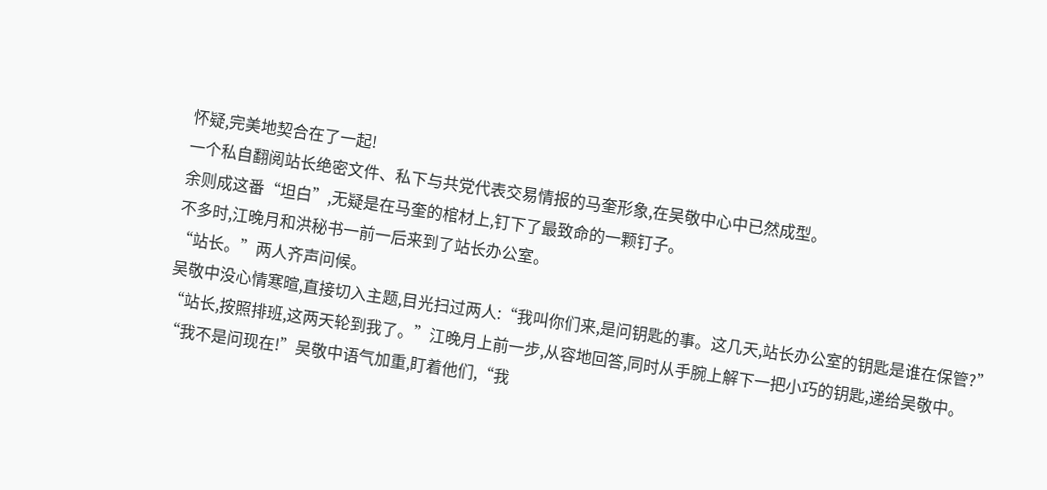怀疑,完美地契合在了一起!
一个私自翻阅站长绝密文件、私下与共党代表交易情报的马奎形象,在吴敬中心中已然成型。
余则成这番“坦白”,无疑是在马奎的棺材上,钉下了最致命的一颗钉子。
不多时,江晚月和洪秘书一前一后来到了站长办公室。
“站长。”两人齐声问候。
吴敬中没心情寒暄,直接切入主题,目光扫过两人:“我叫你们来,是问钥匙的事。这几天,站长办公室的钥匙是谁在保管?”
“站长,按照排班,这两天轮到我了。”江晚月上前一步,从容地回答,同时从手腕上解下一把小巧的钥匙,递给吴敬中。
“我不是问现在!”吴敬中语气加重,盯着他们,“我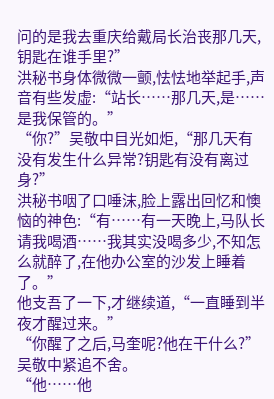问的是我去重庆给戴局长治丧那几天,钥匙在谁手里?”
洪秘书身体微微一颤,怯怯地举起手,声音有些发虚:“站长……那几天,是……是我保管的。”
“你?”吴敬中目光如炬,“那几天有没有发生什么异常?钥匙有没有离过身?”
洪秘书咽了口唾沫,脸上露出回忆和懊恼的神色:“有……有一天晚上,马队长请我喝酒……我其实没喝多少,不知怎么就醉了,在他办公室的沙发上睡着了。”
他支吾了一下,才继续道,“一直睡到半夜才醒过来。”
“你醒了之后,马奎呢?他在干什么?”吴敬中紧追不舍。
“他……他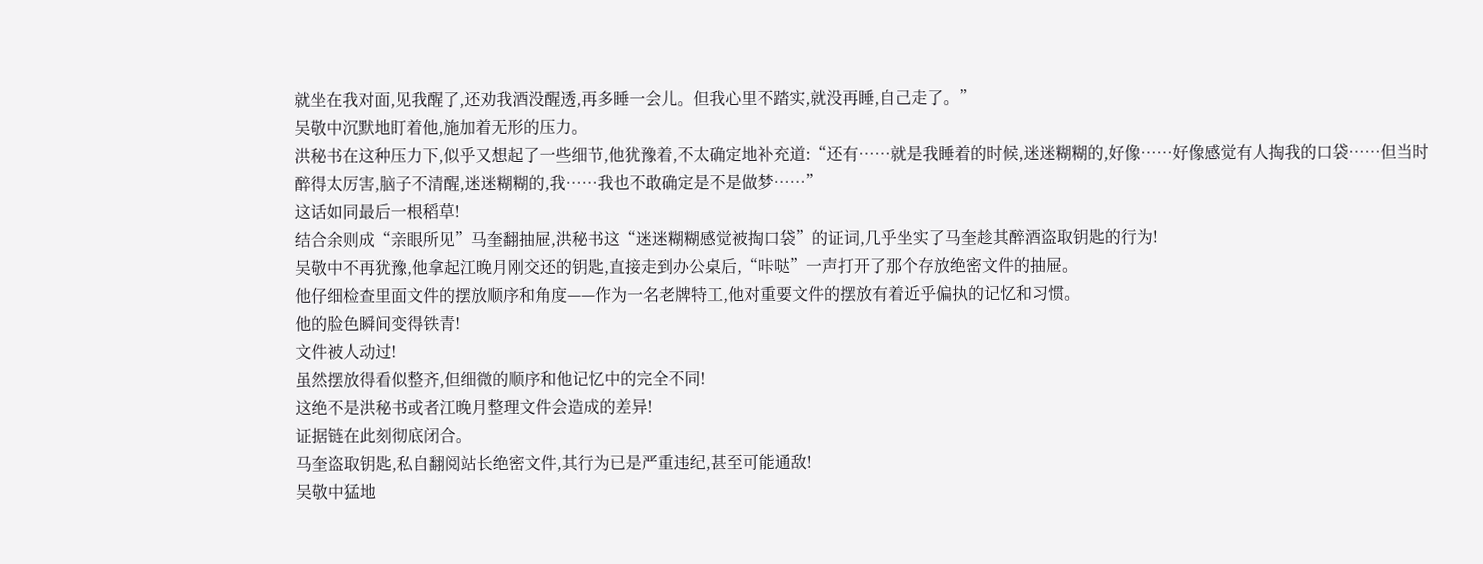就坐在我对面,见我醒了,还劝我酒没醒透,再多睡一会儿。但我心里不踏实,就没再睡,自己走了。”
吴敬中沉默地盯着他,施加着无形的压力。
洪秘书在这种压力下,似乎又想起了一些细节,他犹豫着,不太确定地补充道:“还有……就是我睡着的时候,迷迷糊糊的,好像……好像感觉有人掏我的口袋……但当时醉得太厉害,脑子不清醒,迷迷糊糊的,我……我也不敢确定是不是做梦……”
这话如同最后一根稻草!
结合余则成“亲眼所见”马奎翻抽屉,洪秘书这“迷迷糊糊感觉被掏口袋”的证词,几乎坐实了马奎趁其醉酒盗取钥匙的行为!
吴敬中不再犹豫,他拿起江晚月刚交还的钥匙,直接走到办公桌后,“咔哒”一声打开了那个存放绝密文件的抽屉。
他仔细检查里面文件的摆放顺序和角度——作为一名老牌特工,他对重要文件的摆放有着近乎偏执的记忆和习惯。
他的脸色瞬间变得铁青!
文件被人动过!
虽然摆放得看似整齐,但细微的顺序和他记忆中的完全不同!
这绝不是洪秘书或者江晚月整理文件会造成的差异!
证据链在此刻彻底闭合。
马奎盗取钥匙,私自翻阅站长绝密文件,其行为已是严重违纪,甚至可能通敌!
吴敬中猛地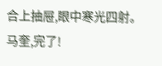合上抽屉,眼中寒光四射。
马奎,完了!